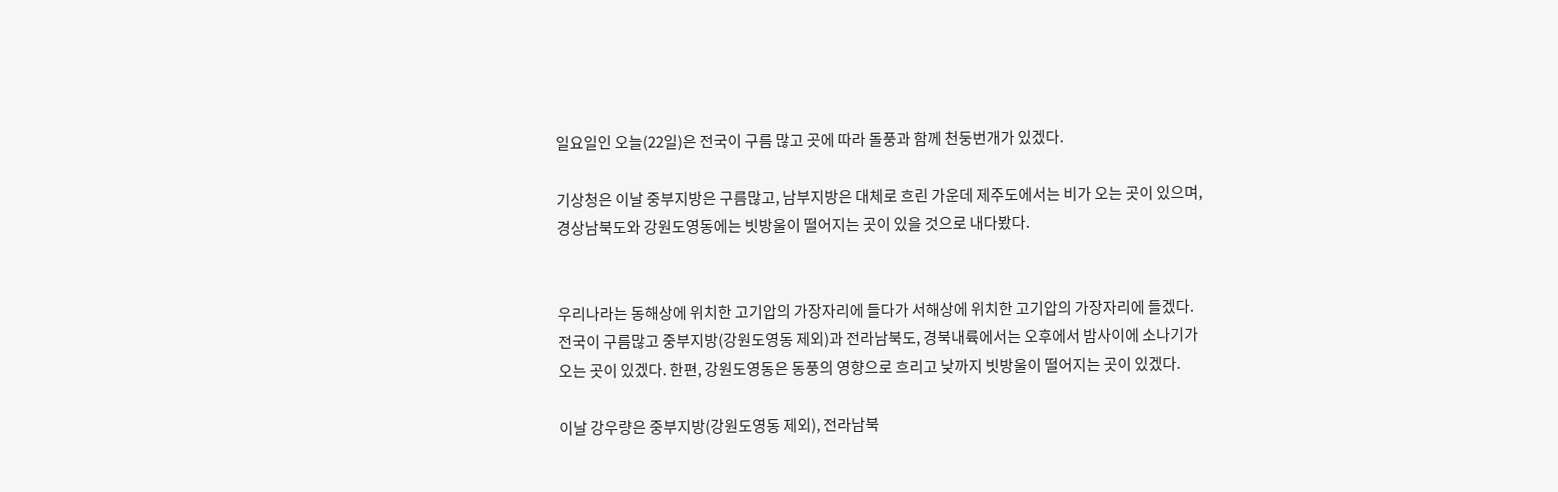일요일인 오늘(22일)은 전국이 구름 많고 곳에 따라 돌풍과 함께 천둥번개가 있겠다.

기상청은 이날 중부지방은 구름많고, 남부지방은 대체로 흐린 가운데 제주도에서는 비가 오는 곳이 있으며, 경상남북도와 강원도영동에는 빗방울이 떨어지는 곳이 있을 것으로 내다봤다.


우리나라는 동해상에 위치한 고기압의 가장자리에 들다가 서해상에 위치한 고기압의 가장자리에 들겠다. 전국이 구름많고 중부지방(강원도영동 제외)과 전라남북도, 경북내륙에서는 오후에서 밤사이에 소나기가 오는 곳이 있겠다. 한편, 강원도영동은 동풍의 영향으로 흐리고 낮까지 빗방울이 떨어지는 곳이 있겠다.

이날 강우량은 중부지방(강원도영동 제외), 전라남북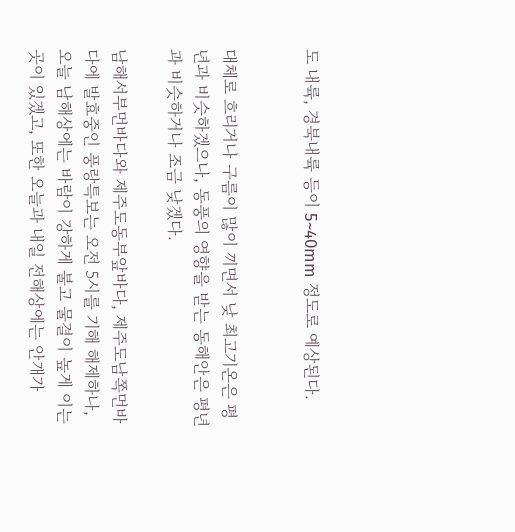도 내륙, 경북내륙 등이 5~40mm 정도로 예상된다.


대체로 흐리거나 구름이 많이 끼면서 낮 최고기온은 평년과 비슷하겠으나, 동풍의 영향을 받는 동해안은 평년과 비슷하거나 조금 낮겠다.

남해서부먼바다와 제주도동부앞바다, 제주도남쪽먼바다에 발효중인 풍랑특보는 오전 5시를 기해 해제하나, 오늘 남해상에는 바람이 강하게 불고 물결이 높게 이는 곳이 있겠고, 또한 오늘과 내일 전해상에는 안개가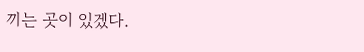끼는 곳이 있겠다.